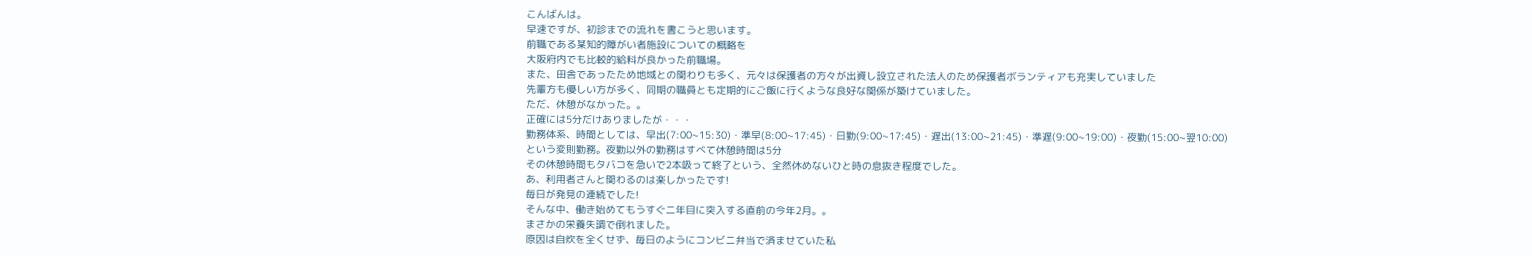こんばんは。
早速ですが、初診までの流れを書こうと思います。
前職である某知的障がい者施設についての概略を
大阪府内でも比較的給料が良かった前職場。
また、田舎であったため地域との関わりも多く、元々は保護者の方々が出資し設立された法人のため保護者ボランティアも充実していました
先輩方も優しい方が多く、同期の職員とも定期的にご飯に行くような良好な関係が築けていました。
ただ、休憩がなかった。。
正確には5分だけありましたが・・・
勤務体系、時間としては、早出(7:00~15:30)・準早(8:00~17:45)・日勤(9:00~17:45)・遅出(13:00~21:45)・準遅(9:00~19:00)・夜勤(15:00~翌10:00)
という変則勤務。夜勤以外の勤務はすべて休憩時間は5分
その休憩時間もタバコを急いで2本吸って終了という、全然休めないひと時の息抜き程度でした。
あ、利用者さんと関わるのは楽しかったです!
毎日が発見の連続でした!
そんな中、働き始めてもうすぐ二年目に突入する直前の今年2月。。
まさかの栄養失調で倒れました。
原因は自炊を全くせず、毎日のようにコンビニ弁当で済ませていた私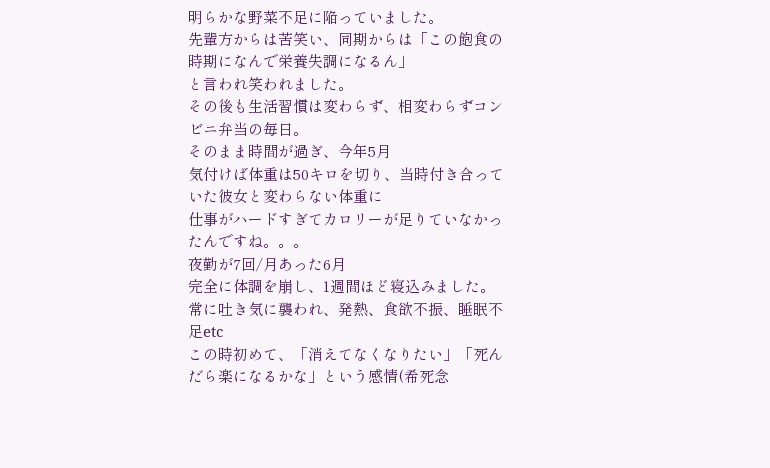明らかな野菜不足に陥っていました。
先輩方からは苦笑い、同期からは「この飽食の時期になんで栄養失調になるん」
と言われ笑われました。
その後も生活習慣は変わらず、相変わらずコンビニ弁当の毎日。
そのまま時間が過ぎ、今年5月
気付けば体重は50キロを切り、当時付き合っていた彼女と変わらない体重に
仕事がハードすぎてカロリーが足りていなかったんですね。。。
夜勤が7回/月あった6月
完全に体調を崩し、1週間ほど寝込みました。
常に吐き気に襲われ、発熱、食欲不振、睡眠不足etc
この時初めて、「消えてなくなりたい」「死んだら楽になるかな」という感情(希死念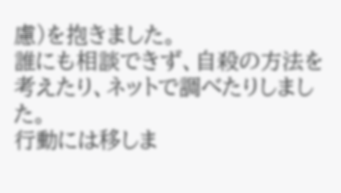慮)を抱きました。
誰にも相談できず、自殺の方法を考えたり、ネットで調べたりしました。
行動には移しま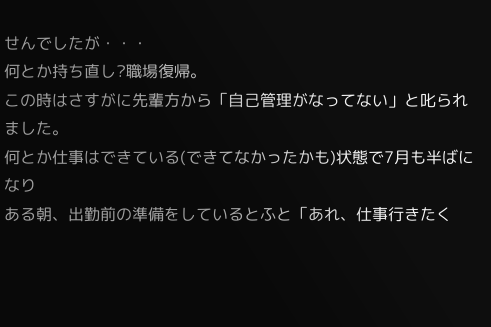せんでしたが・・・
何とか持ち直し?職場復帰。
この時はさすがに先輩方から「自己管理がなってない」と叱られました。
何とか仕事はできている(できてなかったかも)状態で7月も半ばになり
ある朝、出勤前の準備をしているとふと「あれ、仕事行きたく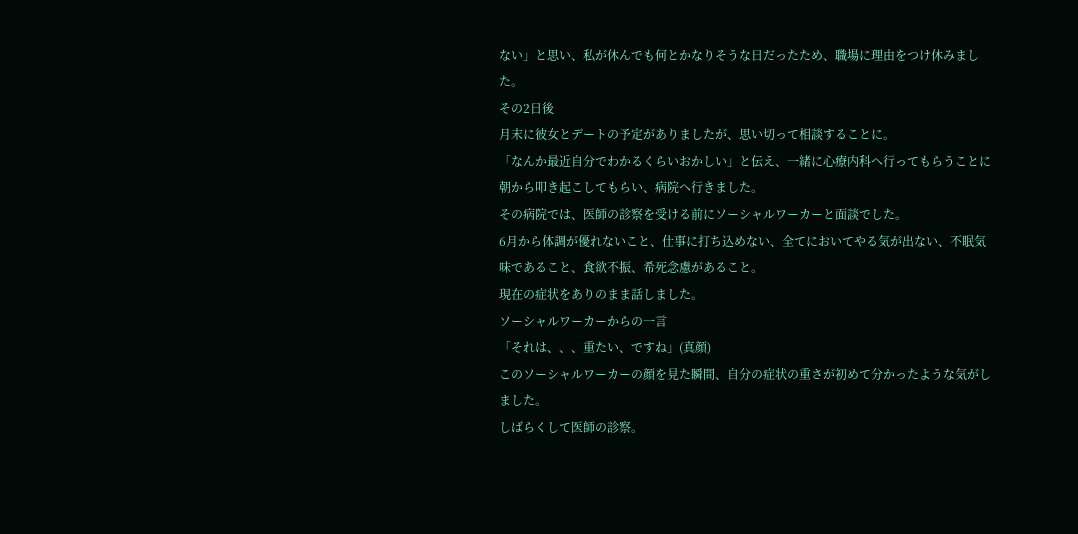ない」と思い、私が休んでも何とかなりそうな日だったため、職場に理由をつけ休みました。
その2日後
月末に彼女とデートの予定がありましたが、思い切って相談することに。
「なんか最近自分でわかるくらいおかしい」と伝え、一緒に心療内科へ行ってもらうことに
朝から叩き起こしてもらい、病院へ行きました。
その病院では、医師の診察を受ける前にソーシャルワーカーと面談でした。
6月から体調が優れないこと、仕事に打ち込めない、全てにおいてやる気が出ない、不眠気味であること、食欲不振、希死念慮があること。
現在の症状をありのまま話しました。
ソーシャルワーカーからの一言
「それは、、、重たい、ですね」(真顔)
このソーシャルワーカーの顔を見た瞬間、自分の症状の重さが初めて分かったような気がしました。
しばらくして医師の診察。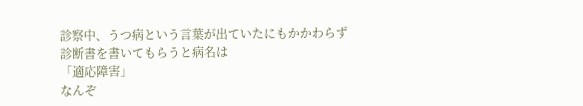診察中、うつ病という言葉が出ていたにもかかわらず
診断書を書いてもらうと病名は
「適応障害」
なんぞ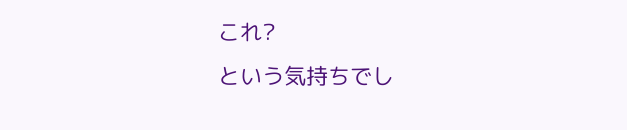これ?
という気持ちでし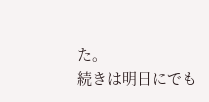た。
続きは明日にでも